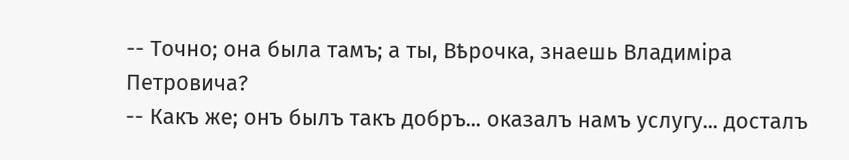-- Точно; она была тамъ; а ты, Вѣрочка, знаешь Владиміра Петровича?
-- Какъ же; онъ былъ такъ добръ... оказалъ намъ услугу... досталъ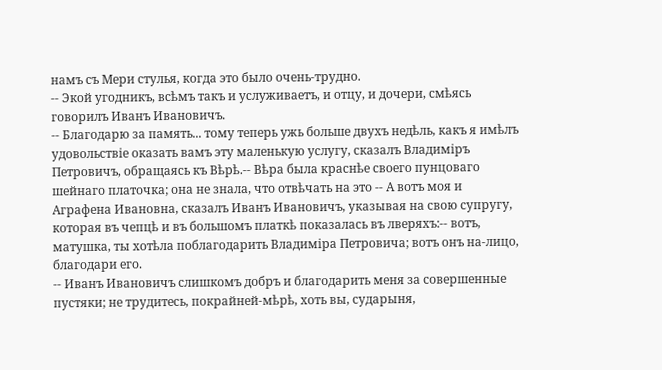намъ съ Мери стулья, когда это было очень-трудно.
-- Экой угодникъ, всѣмъ такъ и услуживаетъ, и отцу, и дочери, смѣясь говорилъ Иванъ Ивановичъ.
-- Благодарю за память... тому теперь ужь больше двухъ недѣль, какъ я имѣлъ удовольствіе оказать вамъ эту маленькую услугу, сказалъ Владиміръ Петровичъ, обращаясь къ Вѣрѣ.-- Вѣра была краснѣе своего пунцоваго шейнаго платочка; она не знала, что отвѣчать на это -- А вотъ моя и Аграфена Ивановна, сказалъ Иванъ Ивановичъ, указывая на свою супругу, которая въ чепцѣ и въ большомъ платкѣ показалась въ лверяхъ:-- вотъ, матушка, ты хотѣла поблагодарить Владиміра Петровича; вотъ онъ на-лицо, благодари его.
-- Иванъ Ивановичъ слишкомъ добръ и благодарить меня за совершенные пустяки; не трудитесь, покрайней-мѣрѣ, хоть вы, сударыня,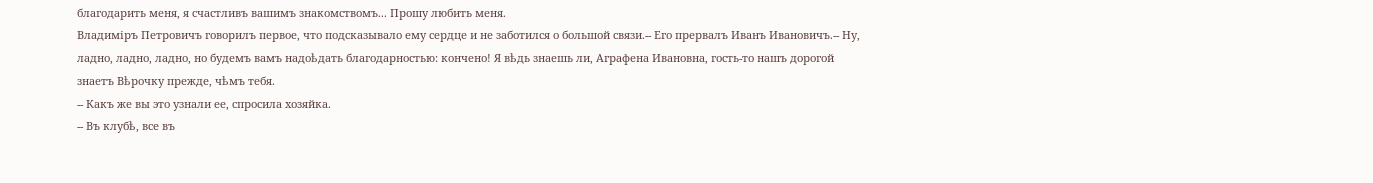благодарить меня, я счастливъ вашимъ знакомствомъ... Прошу любить меня.
Владиміръ Петровичъ говорилъ первое, что подсказывало ему сердце и не заботился о большой связи.-- Его прервалъ Иванъ Ивановичъ.-- Ну, ладно, ладно, ладно, но будемъ вамъ надоѣдать благодарностью: кончено! Я вѣдь знаешь ли, Аграфена Ивановна, гость-то нашъ дорогой знаетъ Вѣрочку прежде, чѣмъ тебя.
-- Какъ же вы это узнали ее, спросила хозяйка.
-- Въ клубѣ, все въ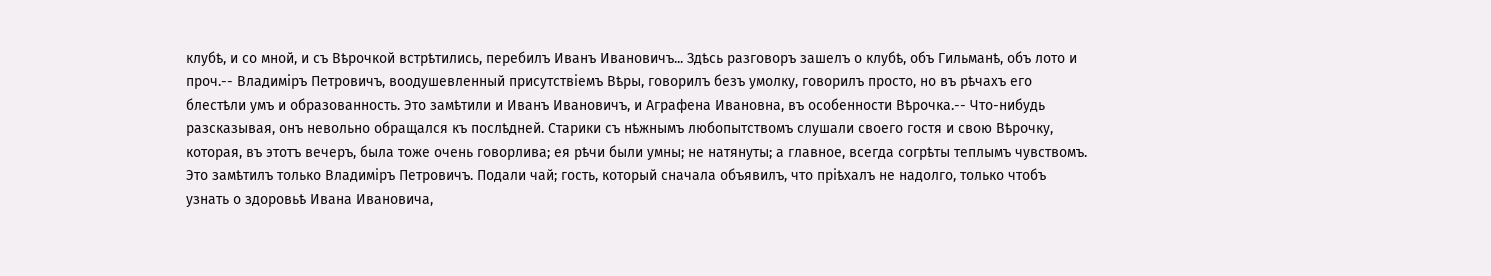клубѣ, и со мной, и съ Вѣрочкой встрѣтились, перебилъ Иванъ Ивановичъ... Здѣсь разговоръ зашелъ о клубѣ, объ Гильманѣ, объ лото и проч.-- Владиміръ Петровичъ, воодушевленный присутствіемъ Вѣры, говорилъ безъ умолку, говорилъ просто, но въ рѣчахъ его блестѣли умъ и образованность. Это замѣтили и Иванъ Ивановичъ, и Аграфена Ивановна, въ особенности Вѣрочка.-- Что-нибудь разсказывая, онъ невольно обращался къ послѣдней. Старики съ нѣжнымъ любопытствомъ слушали своего гостя и свою Вѣрочку, которая, въ этотъ вечеръ, была тоже очень говорлива; ея рѣчи были умны; не натянуты; а главное, всегда согрѣты теплымъ чувствомъ.
Это замѣтилъ только Владиміръ Петровичъ. Подали чай; гость, который сначала объявилъ, что пріѣхалъ не надолго, только чтобъ узнать о здоровьѣ Ивана Ивановича,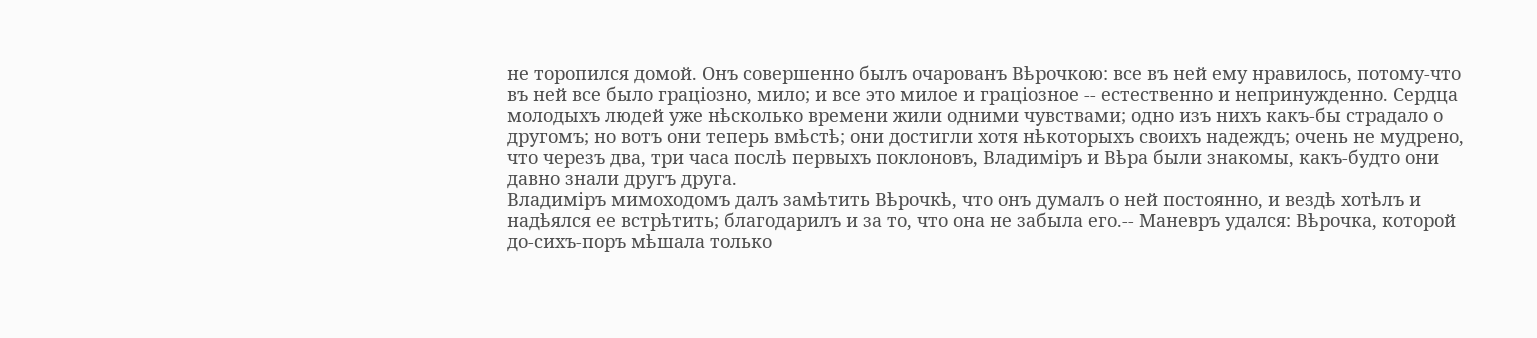не торопился домой. Онъ совершенно былъ очарованъ Вѣрочкою: все въ ней ему нравилось, потому-что въ ней все было граціозно, мило; и все это милое и граціозное -- естественно и непринужденно. Сердца молодыхъ людей уже нѣсколько времени жили одними чувствами; одно изъ нихъ какъ-бы страдало о другомъ; но вотъ они теперь вмѣстѣ; они достигли хотя нѣкоторыхъ своихъ надеждъ; очень не мудрено, что черезъ два, три часа послѣ первыхъ поклоновъ, Владиміръ и Вѣра были знакомы, какъ-будто они давно знали другъ друга.
Владиміръ мимоходомъ далъ замѣтить Вѣрочкѣ, что онъ думалъ о ней постоянно, и вездѣ хотѣлъ и надѣялся ее встрѣтить; благодарилъ и за то, что она не забыла его.-- Маневръ удался: Вѣрочка, которой до-сихъ-поръ мѣшала только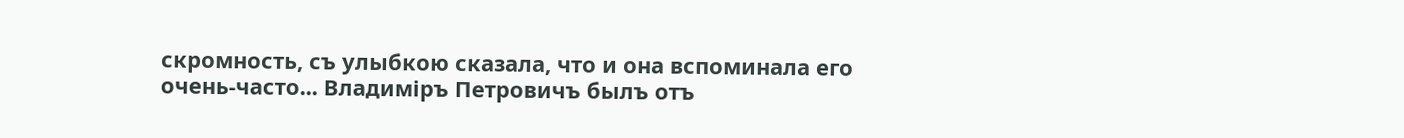скромность, съ улыбкою сказала, что и она вспоминала его очень-часто... Владиміръ Петровичъ былъ отъ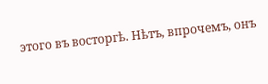этого въ восторгѣ. Нѣтъ, впрочемъ, онъ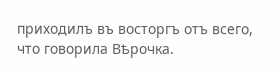приходилъ въ восторгъ отъ всего, что говорила Вѣрочка.